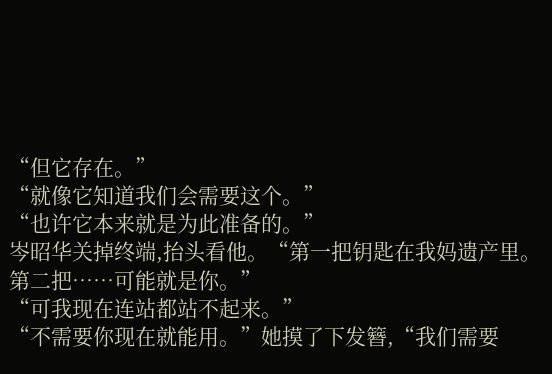“但它存在。”
“就像它知道我们会需要这个。”
“也许它本来就是为此准备的。”
岑昭华关掉终端,抬头看他。“第一把钥匙在我妈遗产里。第二把……可能就是你。”
“可我现在连站都站不起来。”
“不需要你现在就能用。”她摸了下发簪,“我们需要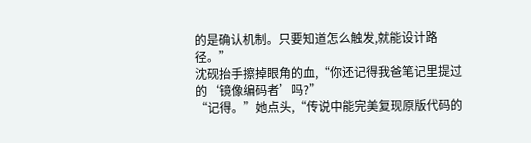的是确认机制。只要知道怎么触发,就能设计路径。”
沈砚抬手擦掉眼角的血,“你还记得我爸笔记里提过的‘镜像编码者’吗?”
“记得。”她点头,“传说中能完美复现原版代码的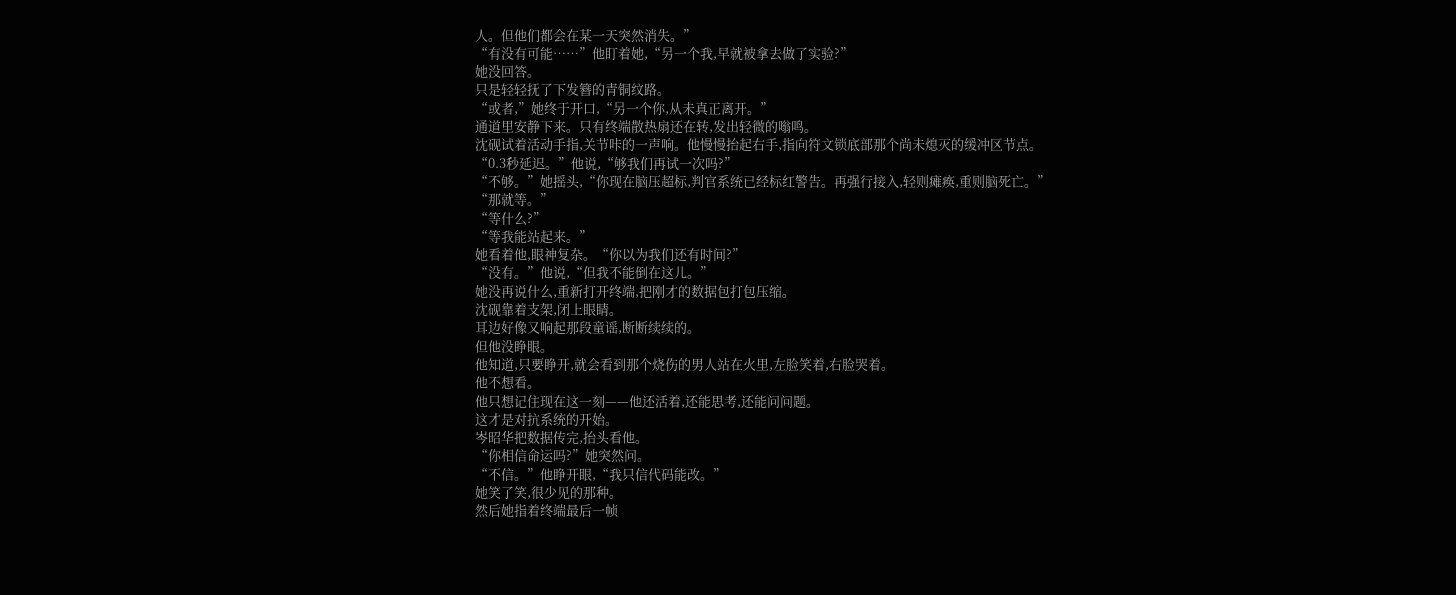人。但他们都会在某一天突然消失。”
“有没有可能……”他盯着她,“另一个我,早就被拿去做了实验?”
她没回答。
只是轻轻抚了下发簪的青铜纹路。
“或者,”她终于开口,“另一个你,从未真正离开。”
通道里安静下来。只有终端散热扇还在转,发出轻微的嗡鸣。
沈砚试着活动手指,关节咔的一声响。他慢慢抬起右手,指向符文锁底部那个尚未熄灭的缓冲区节点。
“0.3秒延迟。”他说,“够我们再试一次吗?”
“不够。”她摇头,“你现在脑压超标,判官系统已经标红警告。再强行接入,轻则瘫痪,重则脑死亡。”
“那就等。”
“等什么?”
“等我能站起来。”
她看着他,眼神复杂。“你以为我们还有时间?”
“没有。”他说,“但我不能倒在这儿。”
她没再说什么,重新打开终端,把刚才的数据包打包压缩。
沈砚靠着支架,闭上眼睛。
耳边好像又响起那段童谣,断断续续的。
但他没睁眼。
他知道,只要睁开,就会看到那个烧伤的男人站在火里,左脸笑着,右脸哭着。
他不想看。
他只想记住现在这一刻——他还活着,还能思考,还能问问题。
这才是对抗系统的开始。
岑昭华把数据传完,抬头看他。
“你相信命运吗?”她突然问。
“不信。”他睁开眼,“我只信代码能改。”
她笑了笑,很少见的那种。
然后她指着终端最后一帧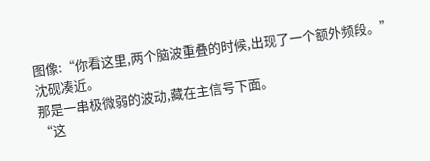图像:“你看这里,两个脑波重叠的时候,出现了一个额外频段。”
沈砚凑近。
那是一串极微弱的波动,藏在主信号下面。
“这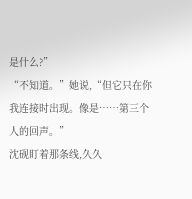是什么?”
“不知道。”她说,“但它只在你我连接时出现。像是……第三个人的回声。”
沈砚盯着那条线,久久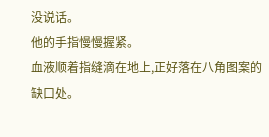没说话。
他的手指慢慢握紧。
血液顺着指缝滴在地上,正好落在八角图案的缺口处。